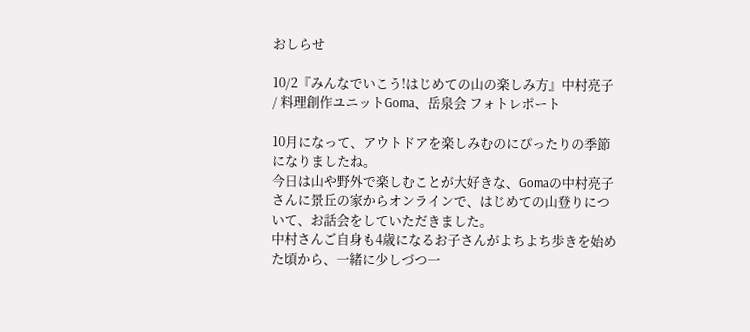おしらせ

10/2『みんなでいこう!はじめての山の楽しみ方』中村亮子 / 料理創作ユニットGoma、岳泉会 フォトレポート

10月になって、アウトドアを楽しみむのにぴったりの季節になりましたね。
今日は山や野外で楽しむことが大好きな、Gomaの中村亮子さんに景丘の家からオンラインで、はじめての山登りについて、お話会をしていただきました。
中村さんご自身も4歳になるお子さんがよちよち歩きを始めた頃から、一緒に少しづつ一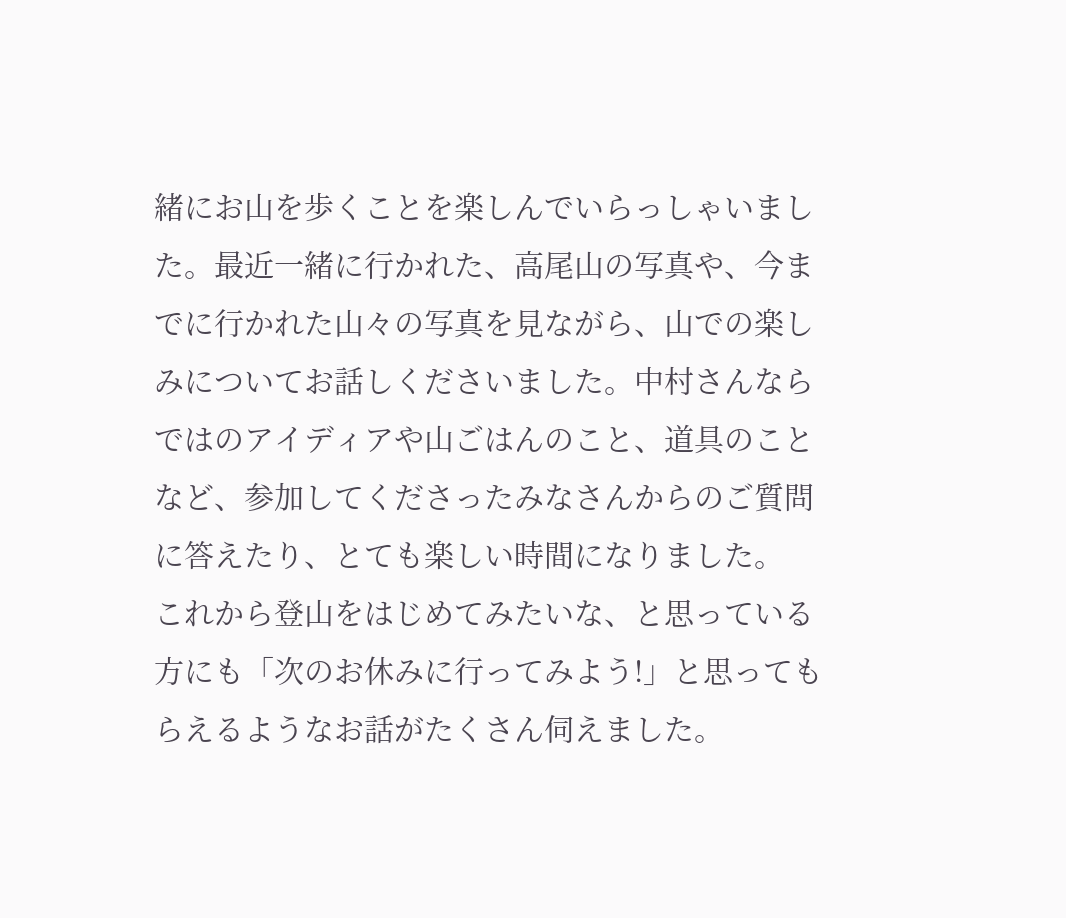緒にお山を歩くことを楽しんでいらっしゃいました。最近一緒に行かれた、高尾山の写真や、今までに行かれた山々の写真を見ながら、山での楽しみについてお話しくださいました。中村さんならではのアイディアや山ごはんのこと、道具のことなど、参加してくださったみなさんからのご質問に答えたり、とても楽しい時間になりました。
これから登山をはじめてみたいな、と思っている方にも「次のお休みに行ってみよう!」と思ってもらえるようなお話がたくさん伺えました。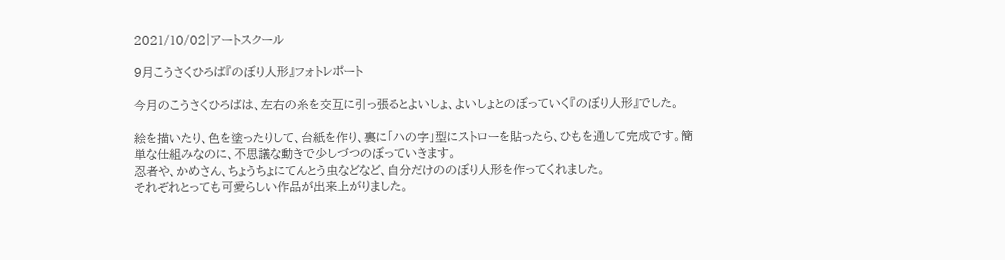2021/10/02|アートスクール

9月こうさくひろば『のぼり人形』フォトレポート

今月のこうさくひろばは、左右の糸を交互に引っ張るとよいしょ、よいしょとのぼっていく『のぼり人形』でした。

絵を描いたり、色を塗ったりして、台紙を作り、裏に「ハの字」型にストローを貼ったら、ひもを通して完成です。簡単な仕組みなのに、不思議な動きで少しづつのぼっていきます。
忍者や、かめさん、ちょうちょにてんとう虫などなど、自分だけののぼり人形を作ってくれました。
それぞれとっても可愛らしい作品が出来上がりました。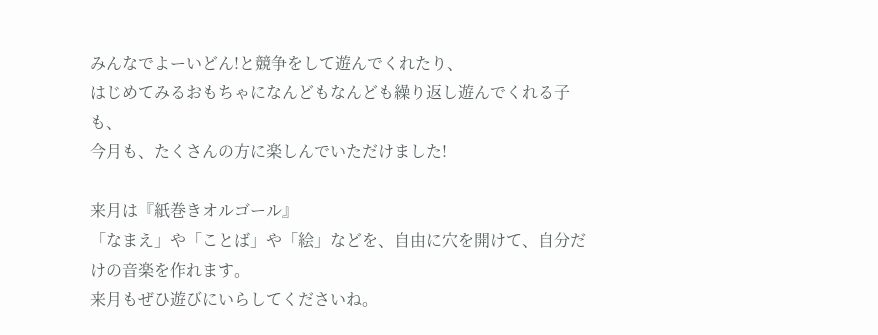みんなでよーいどん!と競争をして遊んでくれたり、
はじめてみるおもちゃになんどもなんども繰り返し遊んでくれる子も、
今月も、たくさんの方に楽しんでいただけました!

来月は『紙巻きオルゴール』
「なまえ」や「ことば」や「絵」などを、自由に穴を開けて、自分だけの音楽を作れます。
来月もぜひ遊びにいらしてくださいね。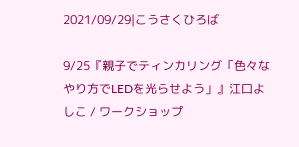2021/09/29|こうさくひろば

9/25『親子でティンカリング「色々なやり方でLEDを光らせよう」』江口よしこ / ワークショップ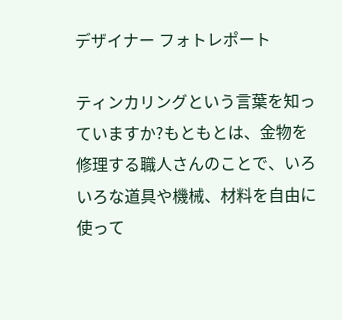デザイナー フォトレポート

ティンカリングという言葉を知っていますか?もともとは、金物を修理する職人さんのことで、いろいろな道具や機械、材料を自由に使って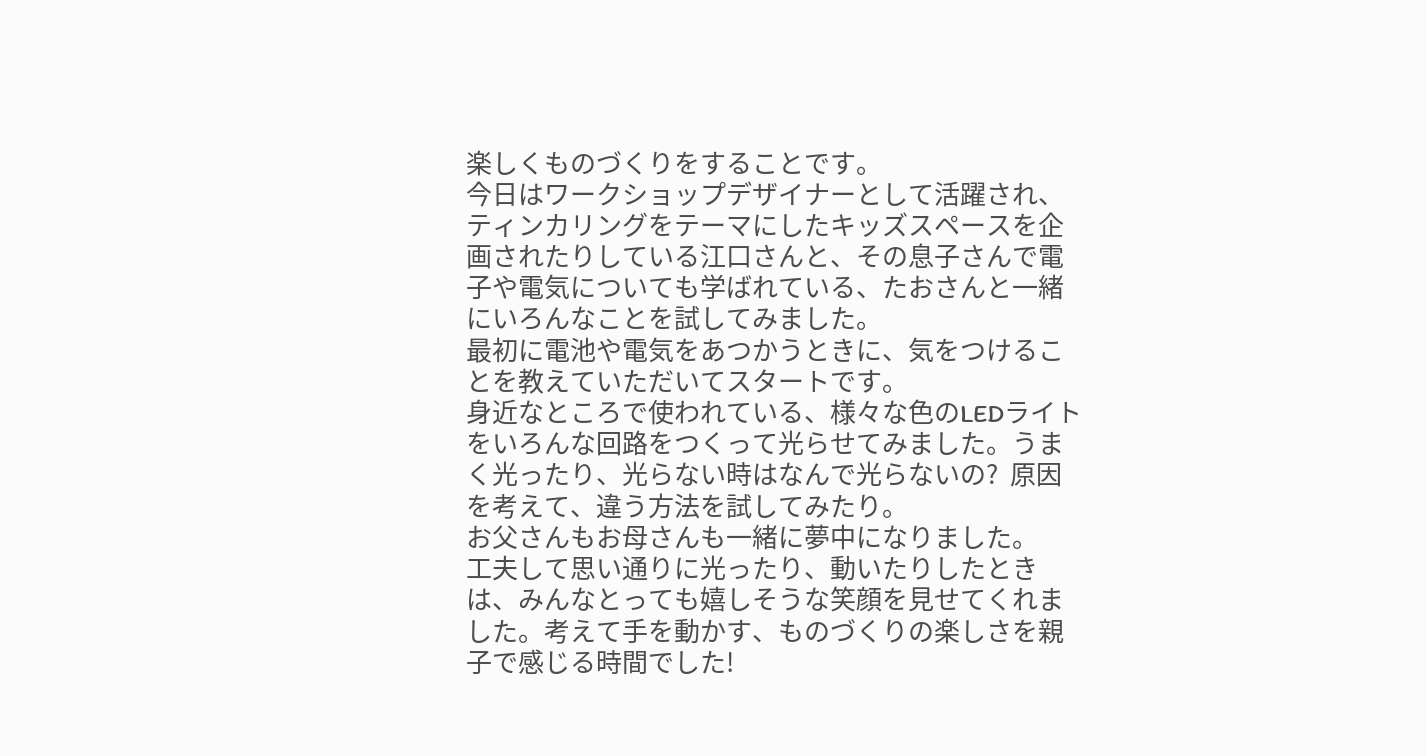楽しくものづくりをすることです。
今日はワークショップデザイナーとして活躍され、ティンカリングをテーマにしたキッズスペースを企画されたりしている江口さんと、その息子さんで電子や電気についても学ばれている、たおさんと一緒にいろんなことを試してみました。
最初に電池や電気をあつかうときに、気をつけることを教えていただいてスタートです。
身近なところで使われている、様々な色のLEDライトをいろんな回路をつくって光らせてみました。うまく光ったり、光らない時はなんで光らないの?  原因を考えて、違う方法を試してみたり。
お父さんもお母さんも一緒に夢中になりました。
工夫して思い通りに光ったり、動いたりしたときは、みんなとっても嬉しそうな笑顔を見せてくれました。考えて手を動かす、ものづくりの楽しさを親子で感じる時間でした!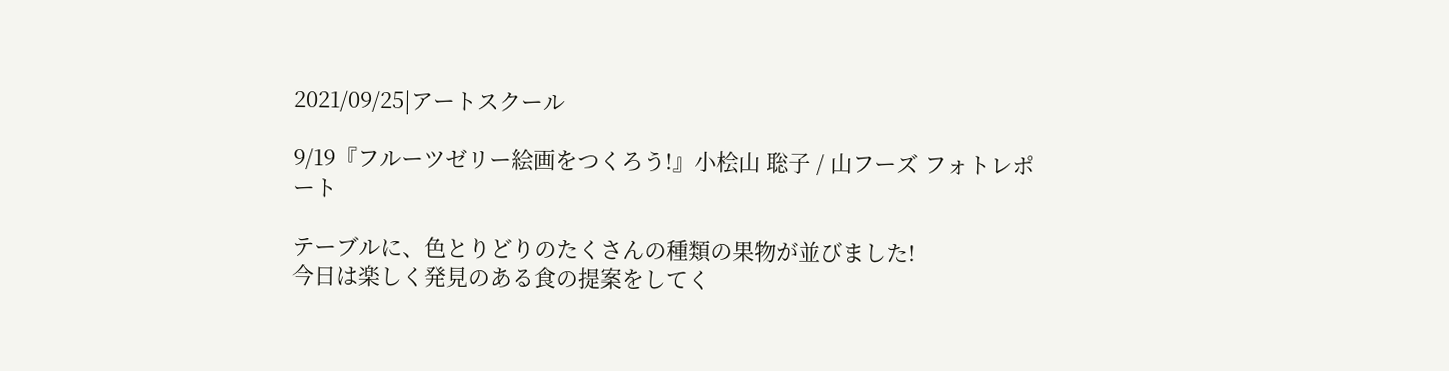2021/09/25|アートスクール

9/19『フルーツゼリー絵画をつくろう!』小桧山 聡子 / 山フーズ フォトレポート

テーブルに、色とりどりのたくさんの種類の果物が並びました!
今日は楽しく発見のある食の提案をしてく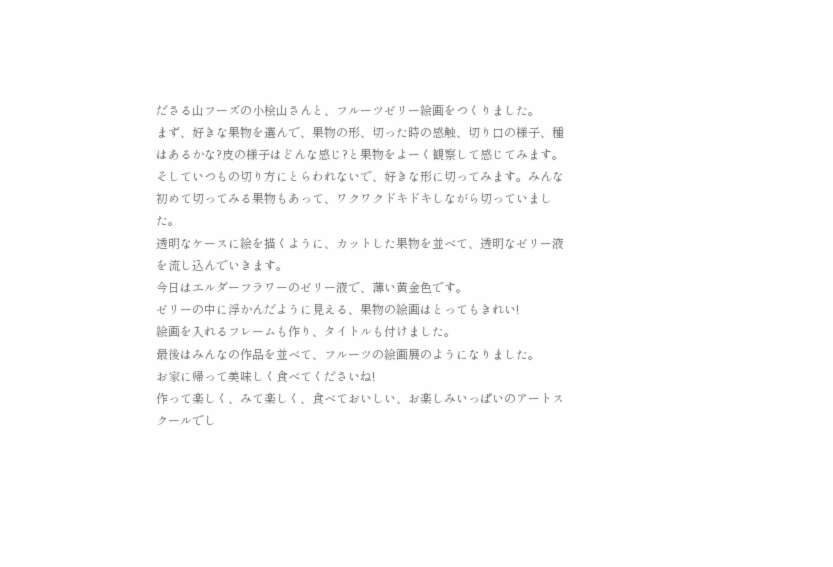ださる山フーズの小桧山さんと、フルーツゼリー絵画をつくりました。
まず、好きな果物を選んで、果物の形、切った時の感触、切り口の様子、種はあるかな?皮の様子はどんな感じ?と果物をよーく観察して感じてみます。そしていつもの切り方にとらわれないで、好きな形に切ってみます。みんな初めて切ってみる果物もあって、ワクワクドキドキしながら切っていました。
透明なケースに絵を描くように、カットした果物を並べて、透明なゼリー液を流し込んでいきます。
今日はエルダーフラワーのゼリー液で、薄い黄金色です。
ゼリーの中に浮かんだように見える、果物の絵画はとってもきれい!
絵画を入れるフレームも作り、タイトルも付けました。
最後はみんなの作品を並べて、フルーツの絵画展のようになりました。
お家に帰って美味しく食べてくださいね!
作って楽しく、みて楽しく、食べておいしい、お楽しみいっぱいのアートスクールでし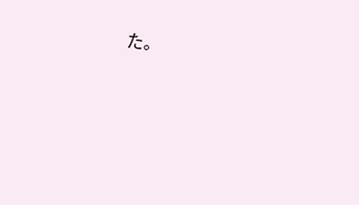た。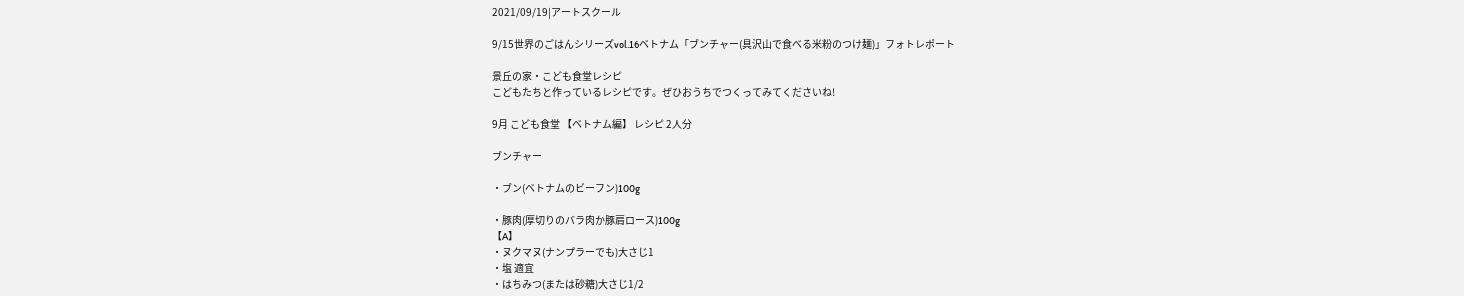2021/09/19|アートスクール

9/15世界のごはんシリーズvol.16ベトナム「ブンチャー(具沢山で食べる米粉のつけ麺)」フォトレポート

景丘の家・こども食堂レシピ
こどもたちと作っているレシピです。ぜひおうちでつくってみてくださいね!

9月 こども食堂 【ベトナム編】 レシピ 2人分

ブンチャー

・ブン(ベトナムのビーフン)100g

・豚肉(厚切りのバラ肉か豚肩ロース)100g
【A】
・ヌクマヌ(ナンプラーでも)大さじ1
・塩 適宜
・はちみつ(または砂糖)大さじ1/2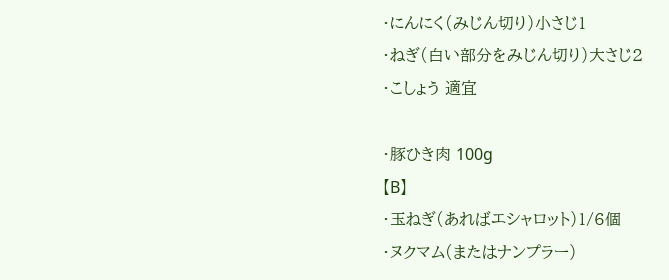・にんにく(みじん切り)小さじ1
・ねぎ(白い部分をみじん切り)大さじ2
・こしょう 適宜

・豚ひき肉 100g
【B】
・玉ねぎ(あればエシャロット)1/6個
・ヌクマム(またはナンプラー)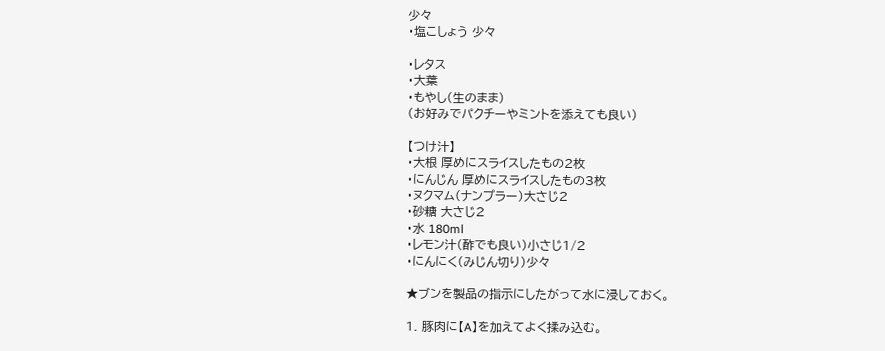少々
・塩こしょう 少々

・レタス
・大葉
・もやし(生のまま)
(お好みでパクチーやミントを添えても良い)

【つけ汁】
・大根 厚めにスライスしたもの2枚
・にんじん 厚めにスライスしたもの3枚
・ヌクマム(ナンプラー)大さじ2
・砂糖 大さじ2
・水 180ml
・レモン汁(酢でも良い)小さじ1/2
・にんにく(みじん切り)少々

★ブンを製品の指示にしたがって水に浸しておく。

1. 豚肉に【A】を加えてよく揉み込む。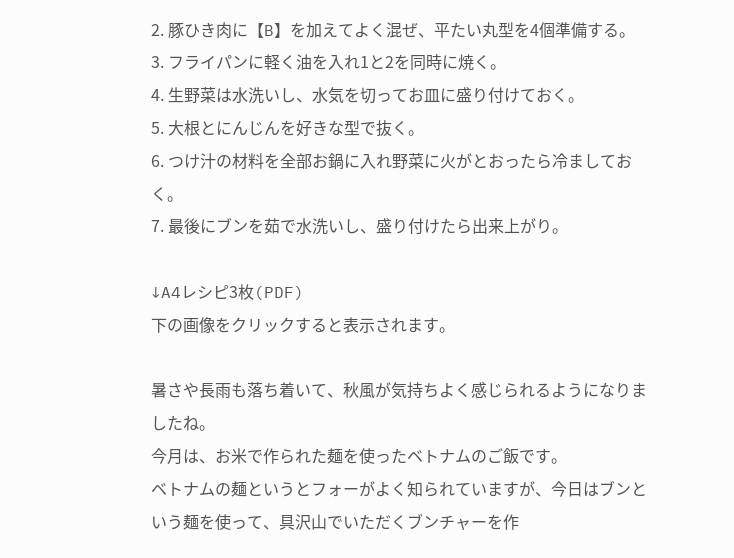2. 豚ひき肉に【B】を加えてよく混ぜ、平たい丸型を4個準備する。
3. フライパンに軽く油を入れ1と2を同時に焼く。
4. 生野菜は水洗いし、水気を切ってお皿に盛り付けておく。
5. 大根とにんじんを好きな型で抜く。
6. つけ汁の材料を全部お鍋に入れ野菜に火がとおったら冷ましておく。
7. 最後にブンを茹で水洗いし、盛り付けたら出来上がり。

↓A4レシピ3枚(PDF)
下の画像をクリックすると表示されます。

暑さや長雨も落ち着いて、秋風が気持ちよく感じられるようになりましたね。
今月は、お米で作られた麺を使ったベトナムのご飯です。
ベトナムの麺というとフォーがよく知られていますが、今日はブンという麺を使って、具沢山でいただくブンチャーを作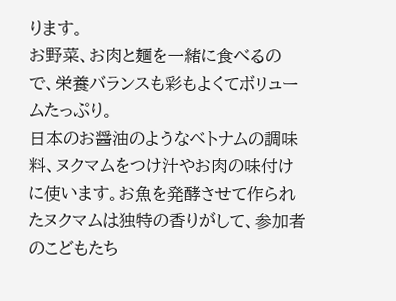ります。
お野菜、お肉と麺を一緒に食べるので、栄養バランスも彩もよくてボリュームたっぷり。
日本のお醤油のようなベトナムの調味料、ヌクマムをつけ汁やお肉の味付けに使います。お魚を発酵させて作られたヌクマムは独特の香りがして、参加者のこどもたち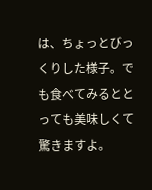は、ちょっとびっくりした様子。でも食べてみるととっても美味しくて驚きますよ。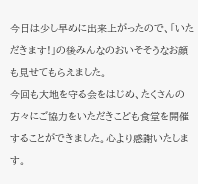今日は少し早めに出来上がったので、「いただきます!」の後みんなのおいそそうなお顔も見せてもらえました。
今回も大地を守る会をはじめ、たくさんの方々にご協力をいただきこども食堂を開催することができました。心より感謝いたします。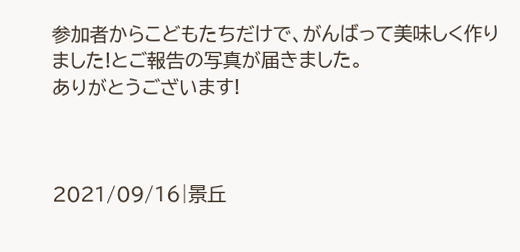参加者からこどもたちだけで、がんばって美味しく作りました!とご報告の写真が届きました。
ありがとうございます!



2021/09/16|景丘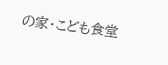の家・こども食堂